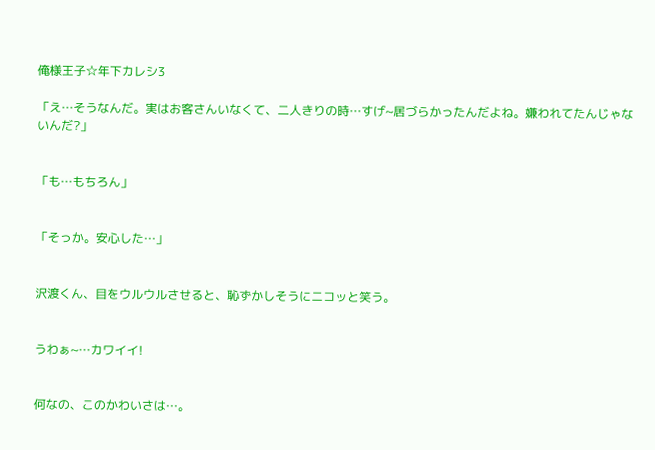俺様王子☆年下カレシ3

「え…そうなんだ。実はお客さんいなくて、二人きりの時…すげ~居づらかったんだよね。嫌われてたんじゃないんだ?」


「も…もちろん」


「そっか。安心した…」


沢渡くん、目をウルウルさせると、恥ずかしそうにニコッと笑う。


うわぁ~…カワイイ!


何なの、このかわいさは…。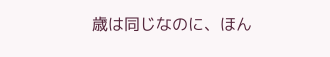歳は同じなのに、ほん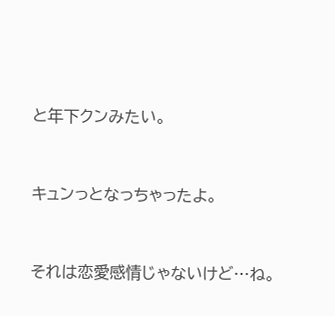と年下クンみたい。


キュンっとなっちゃったよ。


それは恋愛感情じゃないけど…ね。